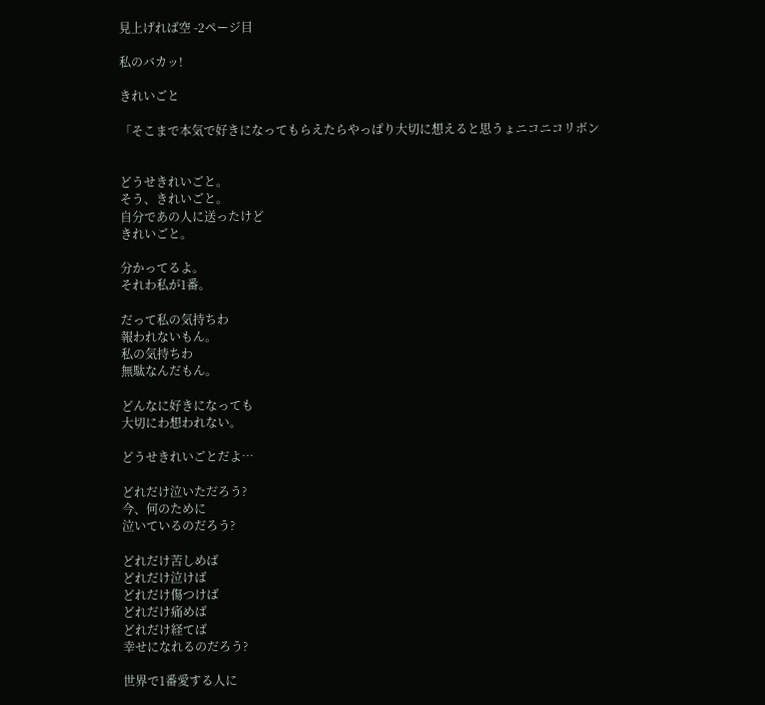見上げれば空 -2ページ目

私のバカッ!

きれいごと

「そこまで本気で好きになってもらえたらやっぱり大切に想えると思うょニコニコリボン


どうせきれいごと。
そう、きれいごと。
自分であの人に送ったけど
きれいごと。

分かってるよ。
それわ私が1番。

だって私の気持ちわ
報われないもん。
私の気持ちわ
無駄なんだもん。

どんなに好きになっても
大切にわ想われない。

どうせきれいごとだよ…

どれだけ泣いただろう?
今、何のために
泣いているのだろう?

どれだけ苦しめば
どれだけ泣けば
どれだけ傷つけば
どれだけ痛めば
どれだけ経てば
幸せになれるのだろう?

世界で1番愛する人に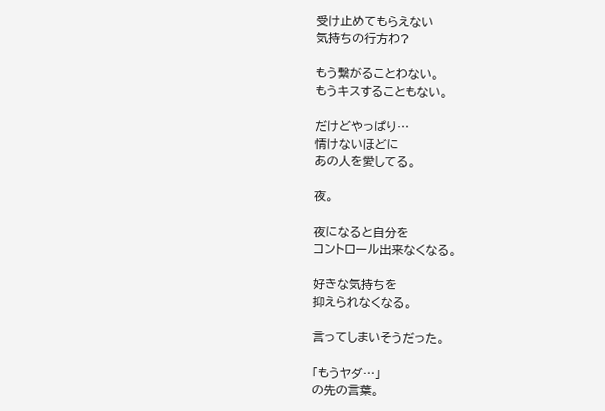受け止めてもらえない
気持ちの行方わ?

もう繋がることわない。
もうキスすることもない。

だけどやっぱり…
情けないほどに
あの人を愛してる。

夜。

夜になると自分を
コントロール出来なくなる。

好きな気持ちを
抑えられなくなる。

言ってしまいそうだった。

「もうヤダ…」
の先の言葉。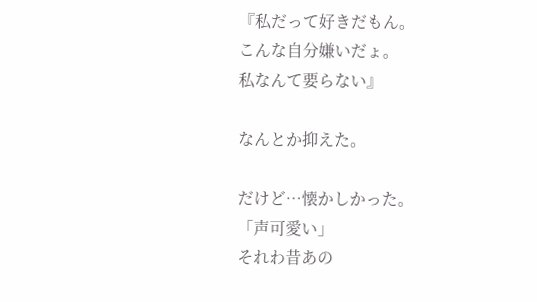『私だって好きだもん。
こんな自分嫌いだょ。
私なんて要らない』

なんとか抑えた。

だけど…懐かしかった。
「声可愛い」
それわ昔あの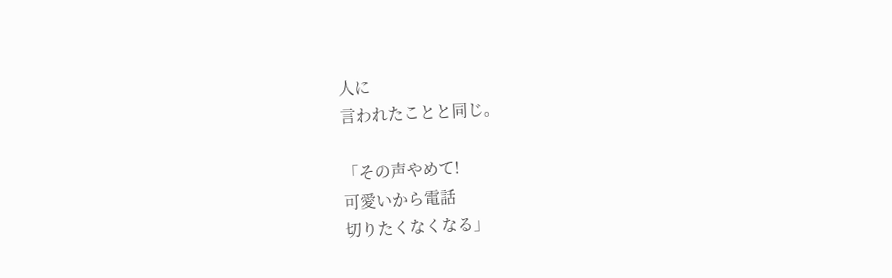人に
言われたことと同じ。

「その声やめて!
可愛いから電話
切りたくなくなる」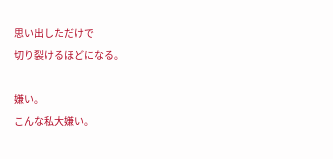思い出しただけで
切り裂けるほどになる。

嫌い。
こんな私大嫌い。